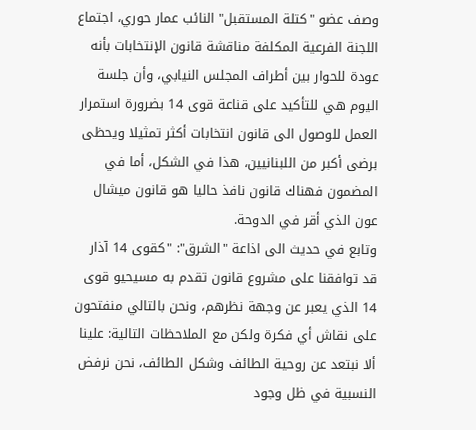وصف عضو "كتلة المستقبل" النائب عمار حوري، اجتماع اللجنة الفرعية المكلفة مناقشة قانون الإنتخابات بأنه عودة للحوار بين أطراف المجلس النيابي، وأن جلسة اليوم هي للتأكيد على قناعة قوى 14 بضرورة استمرار العمل للوصول الى قانون انتخابات أكثر تمثيلا ويحظى برضى أكبر من اللبنانيين، هذا في الشكل، أما في المضمون فهناك قانون نافذ حاليا هو قانون ميشال عون الذي أقر في الدوحة.
وتابع في حديث الى اذاعة "الشرق": "كقوى 14 آذار قد توافقنا على مشروع قانون تقدم به مسيحيو قوى 14 الذي يعبر عن وجهة نظرهم، ونحن بالتالي منفتحون على نقاش أي فكرة ولكن مع الملاحظات التالية: علينا ألا نبتعد عن روحية الطائف وشكل الطائف، نحن نرفض النسبية في ظل وجود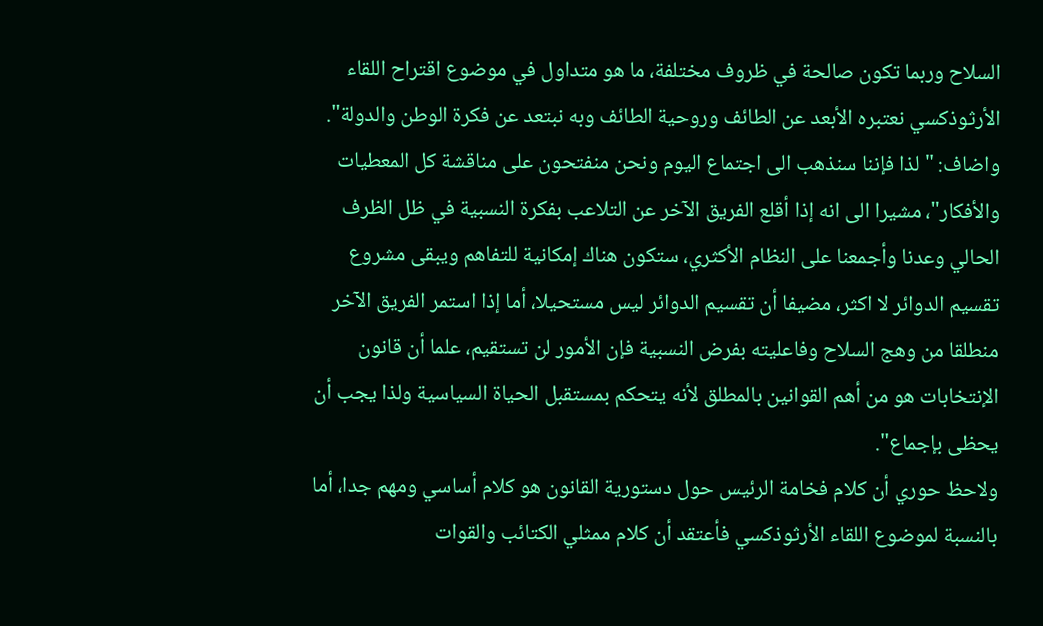السلاح وربما تكون صالحة في ظروف مختلفة، ما هو متداول في موضوع اقتراح اللقاء الأرثوذكسي نعتبره الأبعد عن الطائف وروحية الطائف وبه نبتعد عن فكرة الوطن والدولة".
واضاف: "لذا فإننا سنذهب الى اجتماع اليوم ونحن منفتحون على مناقشة كل المعطيات والأفكار"، مشيرا الى انه إذا أقلع الفريق الآخر عن التلاعب بفكرة النسبية في ظل الظرف الحالي وعدنا وأجمعنا على النظام الأكثري، ستكون هناك إمكانية للتفاهم ويبقى مشروع تقسيم الدوائر لا اكثر، مضيفا أن تقسيم الدوائر ليس مستحيلا، أما إذا استمر الفريق الآخر منطلقا من وهج السلاح وفاعليته بفرض النسبية فإن الأمور لن تستقيم، علما أن قانون الإنتخابات هو من أهم القوانين بالمطلق لأنه يتحكم بمستقبل الحياة السياسية ولذا يجب أن يحظى بإجماع".
ولاحظ حوري أن كلام فخامة الرئيس حول دستورية القانون هو كلام أساسي ومهم جدا، أما بالنسبة لموضوع اللقاء الأرثوذكسي فأعتقد أن كلام ممثلي الكتائب والقوات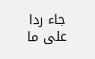جاء ردا على ما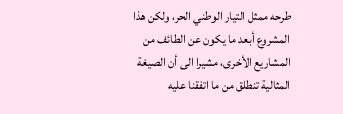طرحه ممثل التيار الوطني الحر، ولكن هذا المشروع أبعد ما يكون عن الطائف من المشاريع الأخرى، مشيرا الى أن الصيغة المثالية تنطلق من ما اتفقنا عليه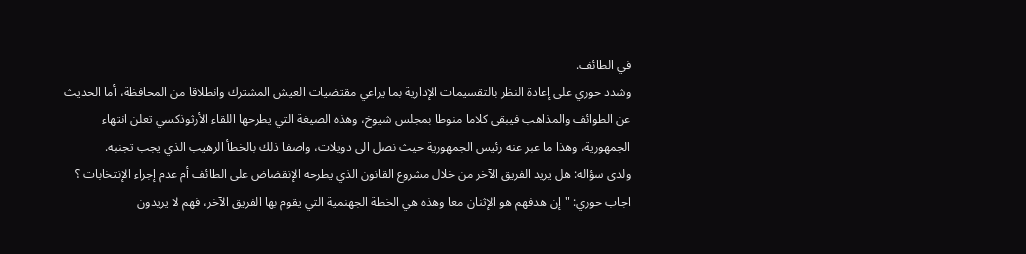في الطائف.
وشدد حوري على إعادة النظر بالتقسيمات الإدارية بما يراعي مقتضيات العيش المشترك وانطلاقا من المحافظة، أما الحديث عن الطوائف والمذاهب فيبقى كلاما منوطا بمجلس شيوخ، وهذه الصيغة التي يطرحها اللقاء الأرثوذكسي تعلن انتهاء الجمهورية، وهذا ما عبر عنه رئيس الجمهورية حيث نصل الى دويلات، واصفا ذلك بالخطأ الرهيب الذي يجب تجنبه.
ولدى سؤاله: هل يريد الفريق الآخر من خلال مشروع القانون الذي يطرحه الإنقضاض على الطائف أم عدم إجراء الإنتخابات ؟ اجاب حوري: "إن هدفهم هو الإثنان معا وهذه هي الخطة الجهنمية التي يقوم بها الفريق الآخر، فهم لا يريدون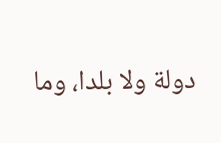دولة ولا بلدا، وما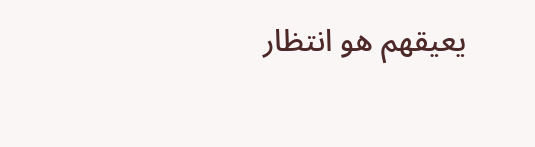يعيقهم هو انتظار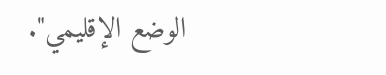الوضع الإقليمي".